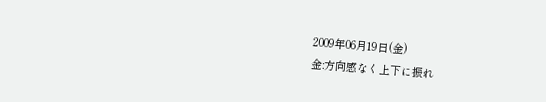2009年06月19日(金)
金:方向感なく上下に振れ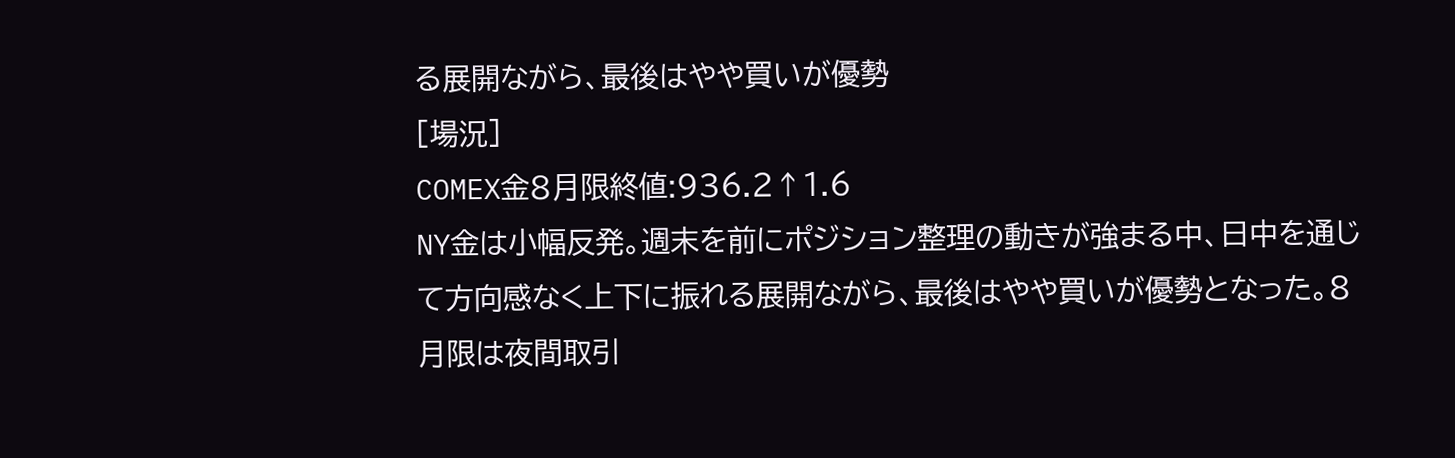る展開ながら、最後はやや買いが優勢
[場況]
COMEX金8月限終値:936.2↑1.6
NY金は小幅反発。週末を前にポジション整理の動きが強まる中、日中を通じて方向感なく上下に振れる展開ながら、最後はやや買いが優勢となった。8月限は夜間取引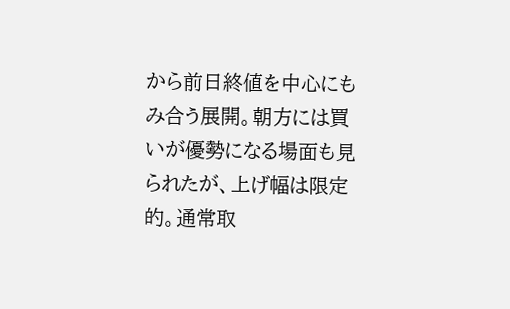から前日終値を中心にもみ合う展開。朝方には買いが優勢になる場面も見られたが、上げ幅は限定的。通常取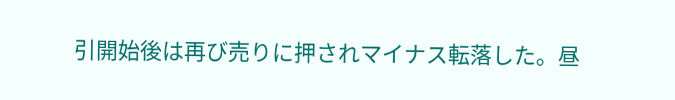引開始後は再び売りに押されマイナス転落した。昼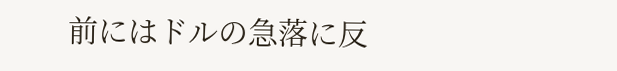前にはドルの急落に反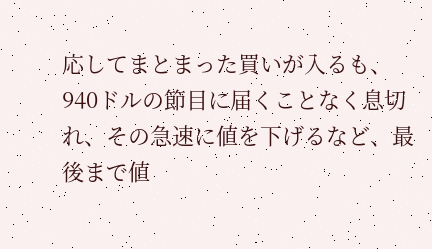応してまとまった買いが入るも、940ドルの節目に届くことなく息切れ、その急速に値を下げるなど、最後まで値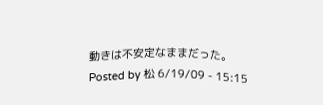動きは不安定なままだった。
Posted by 松 6/19/09 - 15:15